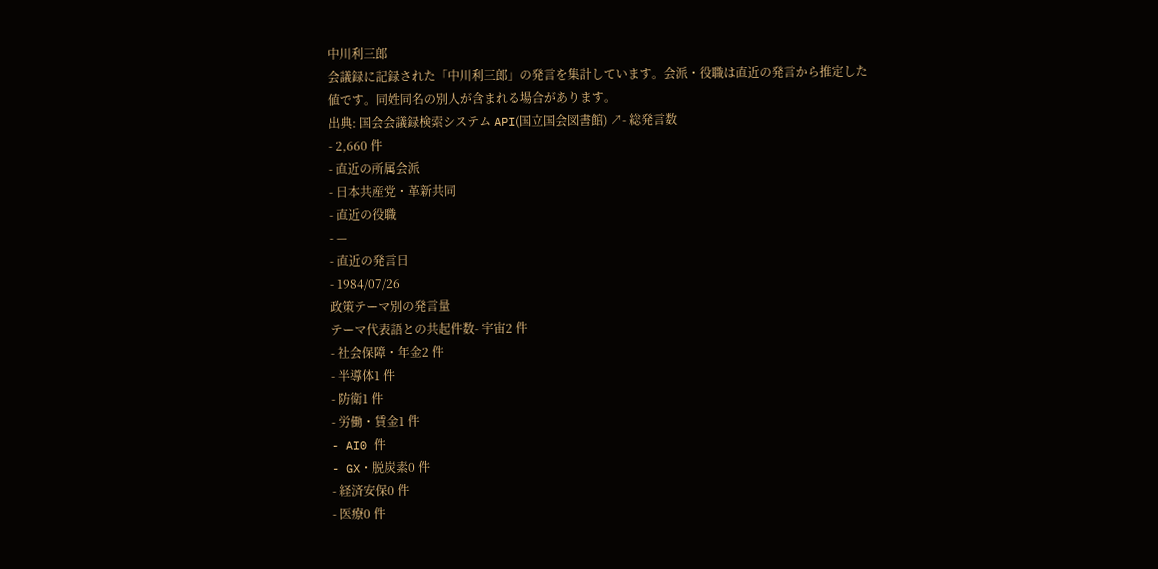中川利三郎
会議録に記録された「中川利三郎」の発言を集計しています。会派・役職は直近の発言から推定した値です。同姓同名の別人が含まれる場合があります。
出典: 国会会議録検索システム API(国立国会図書館) ↗- 総発言数
- 2,660 件
- 直近の所属会派
- 日本共産党・革新共同
- 直近の役職
- —
- 直近の発言日
- 1984/07/26
政策テーマ別の発言量
テーマ代表語との共起件数- 宇宙2 件
- 社会保障・年金2 件
- 半導体1 件
- 防衛1 件
- 労働・賃金1 件
- AI0 件
- GX・脱炭素0 件
- 経済安保0 件
- 医療0 件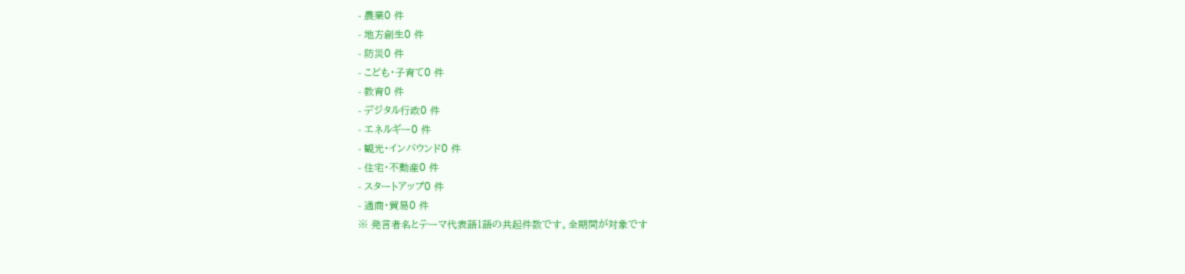- 農業0 件
- 地方創生0 件
- 防災0 件
- こども・子育て0 件
- 教育0 件
- デジタル行政0 件
- エネルギー0 件
- 観光・インバウンド0 件
- 住宅・不動産0 件
- スタートアップ0 件
- 通商・貿易0 件
※ 発言者名とテーマ代表語1語の共起件数です。全期間が対象です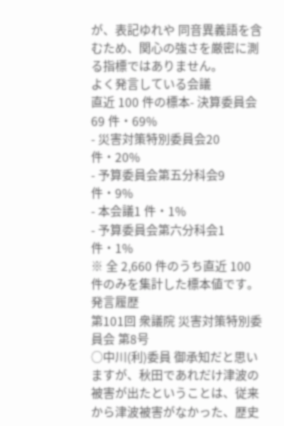が、表記ゆれや 同音異義語を含むため、関心の強さを厳密に測る指標ではありません。
よく発言している会議
直近 100 件の標本- 決算委員会69 件・69%
- 災害対策特別委員会20 件・20%
- 予算委員会第五分科会9 件・9%
- 本会議1 件・1%
- 予算委員会第六分科会1 件・1%
※ 全 2,660 件のうち直近 100 件のみを集計した標本値です。
発言履歴
第101回 衆議院 災害対策特別委員会 第8号
○中川(利)委員 御承知だと思いますが、秋田であれだけ津波の被害が出たということは、従来から津波被害がなかった、歴史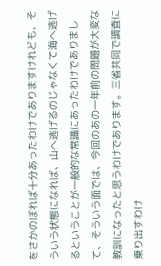をさかのぼれば十分あったわけでありますけれども、そういう状態になれば、山へ逃げるのじゃなくて海へ逃げるということが一般的な常識にあったわけでありまして、そういう面では、今回のあの一年前の問題が大変な教訓になったと思うわけであります。三省共同で調査に乗り出すわけ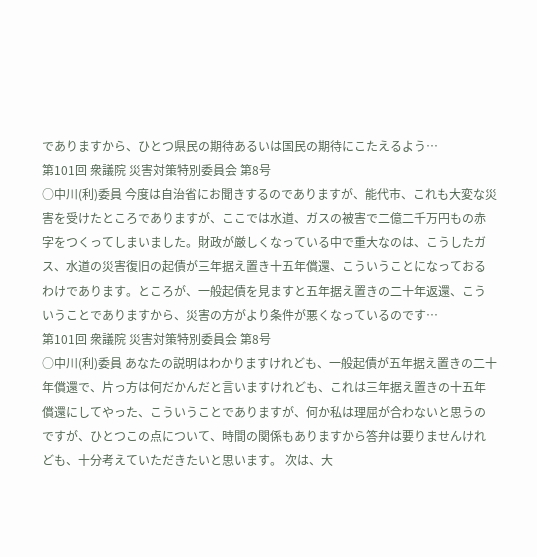でありますから、ひとつ県民の期待あるいは国民の期待にこたえるよう…
第101回 衆議院 災害対策特別委員会 第8号
○中川(利)委員 今度は自治省にお聞きするのでありますが、能代市、これも大変な災害を受けたところでありますが、ここでは水道、ガスの被害で二億二千万円もの赤字をつくってしまいました。財政が厳しくなっている中で重大なのは、こうしたガス、水道の災害復旧の起債が三年据え置き十五年償還、こういうことになっておるわけであります。ところが、一般起債を見ますと五年据え置きの二十年返還、こういうことでありますから、災害の方がより条件が悪くなっているのです…
第101回 衆議院 災害対策特別委員会 第8号
○中川(利)委員 あなたの説明はわかりますけれども、一般起債が五年据え置きの二十年償還で、片っ方は何だかんだと言いますけれども、これは三年据え置きの十五年償還にしてやった、こういうことでありますが、何か私は理屈が合わないと思うのですが、ひとつこの点について、時間の関係もありますから答弁は要りませんけれども、十分考えていただきたいと思います。 次は、大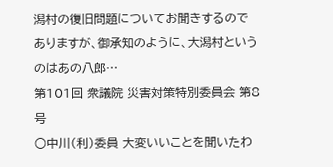潟村の復旧問題についてお聞きするのでありますが、御承知のように、大潟村というのはあの八郎…
第101回 衆議院 災害対策特別委員会 第8号
○中川(利)委員 大変いいことを聞いたわ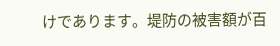けであります。堤防の被害額が百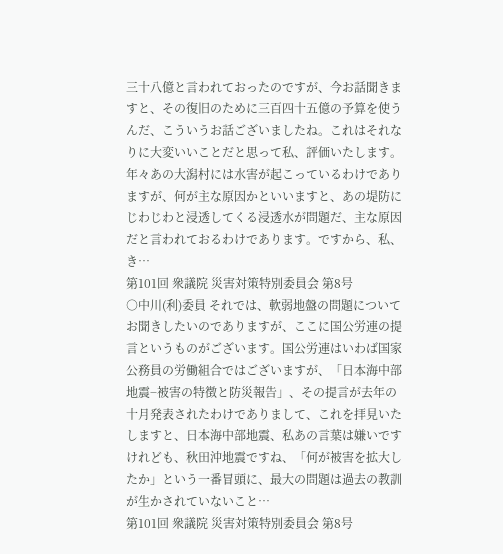三十八億と言われておったのですが、今お話聞きますと、その復旧のために三百四十五億の予算を使うんだ、こういうお話ございましたね。これはそれなりに大変いいことだと思って私、評価いたします。年々あの大潟村には水害が起こっているわけでありますが、何が主な原因かといいますと、あの堤防にじわじわと浸透してくる浸透水が問題だ、主な原因だと言われておるわけであります。ですから、私、き…
第101回 衆議院 災害対策特別委員会 第8号
○中川(利)委員 それでは、軟弱地盤の問題についてお聞きしたいのでありますが、ここに国公労連の提言というものがございます。国公労連はいわば国家公務員の労働組合ではございますが、「日本海中部地震−被害の特徴と防災報告」、その提言が去年の十月発表されたわけでありまして、これを拝見いたしますと、日本海中部地震、私あの言葉は嫌いですけれども、秋田沖地震ですね、「何が被害を拡大したか」という一番冒頭に、最大の問題は過去の教訓が生かされていないこと…
第101回 衆議院 災害対策特別委員会 第8号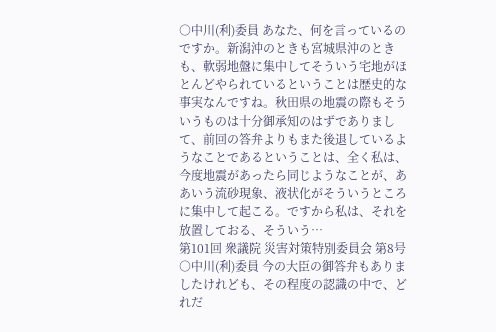○中川(利)委員 あなた、何を言っているのですか。新潟沖のときも宮城県沖のときも、軟弱地盤に集中してそういう宅地がほとんどやられているということは歴史的な事実なんですね。秋田県の地震の際もそういうものは十分御承知のはずでありまして、前回の答弁よりもまた後退しているようなことであるということは、全く私は、今度地震があったら同じようなことが、ああいう流砂現象、液状化がそういうところに集中して起こる。ですから私は、それを放置しておる、そういう…
第101回 衆議院 災害対策特別委員会 第8号
○中川(利)委員 今の大臣の御答弁もありましたけれども、その程度の認識の中で、どれだ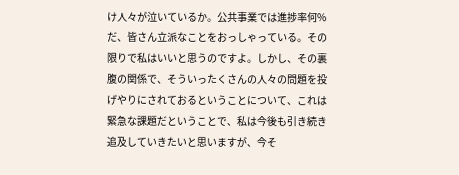け人々が泣いているか。公共事業では進捗率何%だ、皆さん立派なことをおっしゃっている。その限りで私はいいと思うのですよ。しかし、その裏腹の関係で、そういったくさんの人々の問題を投げやりにされておるということについて、これは緊急な課題だということで、私は今後も引き続き追及していきたいと思いますが、今そ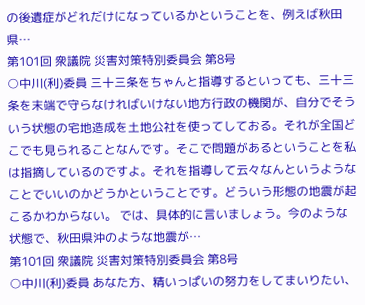の後遺症がどれだけになっているかということを、例えば秋田県…
第101回 衆議院 災害対策特別委員会 第8号
○中川(利)委員 三十三条をちゃんと指導するといっても、三十三条を末端で守らなければいけない地方行政の機関が、自分でそういう状態の宅地造成を土地公社を使ってしておる。それが全国どこでも見られることなんです。そこで問題があるということを私は指摘しているのですよ。それを指導して云々なんというようなことでいいのかどうかということです。どういう形態の地震が起こるかわからない。 では、具体的に言いましょう。今のような状態で、秋田県沖のような地震が…
第101回 衆議院 災害対策特別委員会 第8号
○中川(利)委員 あなた方、精いっぱいの努力をしてまいりたい、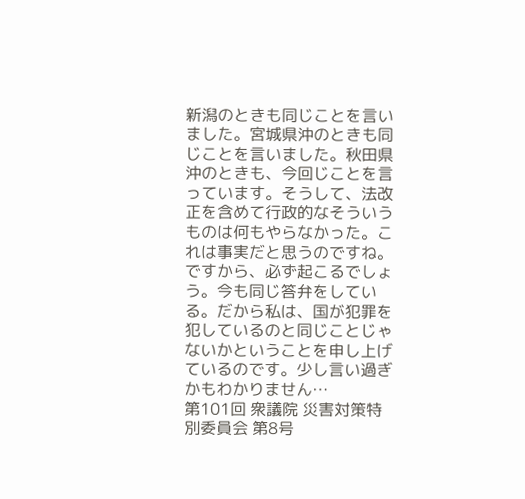新潟のときも同じことを言いました。宮城県沖のときも同じことを言いました。秋田県沖のときも、今回じことを言っています。そうして、法改正を含めて行政的なそういうものは何もやらなかった。これは事実だと思うのですね。ですから、必ず起こるでしょう。今も同じ答弁をしている。だから私は、国が犯罪を犯しているのと同じことじゃないかということを申し上げているのです。少し言い過ぎかもわかりません…
第101回 衆議院 災害対策特別委員会 第8号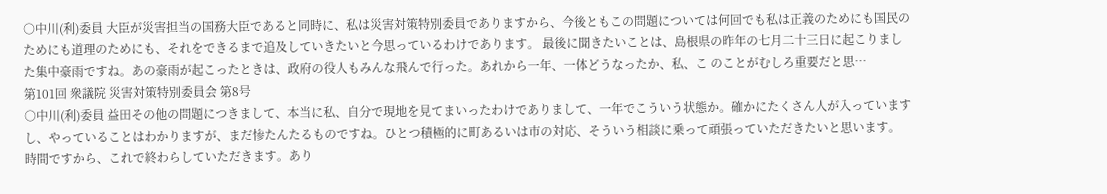○中川(利)委員 大臣が災害担当の国務大臣であると同時に、私は災害対策特別委員でありますから、今後ともこの問題については何回でも私は正義のためにも国民のためにも道理のためにも、それをできるまで追及していきたいと今思っているわけであります。 最後に聞きたいことは、島根県の昨年の七月二十三日に起こりました集中豪雨ですね。あの豪雨が起こったときは、政府の役人もみんな飛んで行った。あれから一年、一体どうなったか、私、こ のことがむしろ重要だと思…
第101回 衆議院 災害対策特別委員会 第8号
○中川(利)委員 益田その他の問題につきまして、本当に私、自分で現地を見てまいったわけでありまして、一年でこういう状態か。確かにたくさん人が入っていますし、やっていることはわかりますが、まだ惨たんたるものですね。ひとつ積極的に町あるいは市の対応、そういう相談に乗って頑張っていただきたいと思います。 時間ですから、これで終わらしていただきます。あり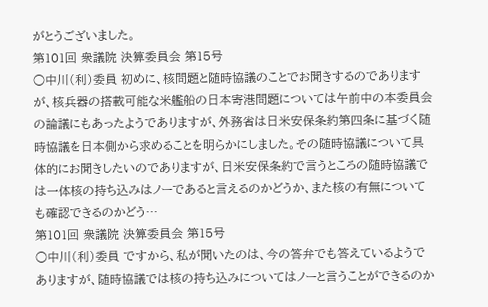がとうございました。
第101回 衆議院 決算委員会 第15号
○中川(利)委員 初めに、核問題と随時協議のことでお聞きするのでありますが、核兵器の搭載可能な米艦船の日本寄港問題については午前中の本委員会の論議にもあったようでありますが、外務省は日米安保条約第四条に基づく随時協議を日本側から求めることを明らかにしました。その随時協議について具体的にお聞きしたいのでありますが、日米安保条約で言うところの随時協議では一体核の持ち込みはノーであると言えるのかどうか、また核の有無についても確認できるのかどう…
第101回 衆議院 決算委員会 第15号
○中川(利)委員 ですから、私が聞いたのは、今の答弁でも答えているようでありますが、随時協議では核の持ち込みについてはノーと言うことができるのか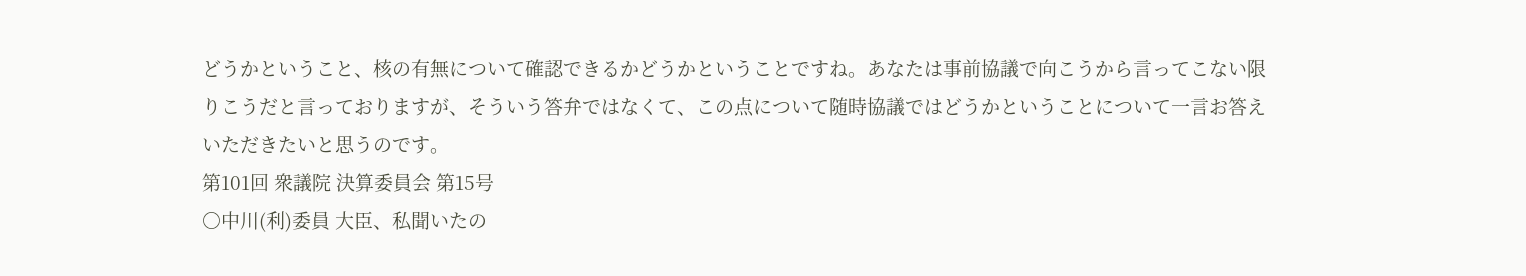どうかということ、核の有無について確認できるかどうかということですね。あなたは事前協議で向こうから言ってこない限りこうだと言っておりますが、そういう答弁ではなくて、この点について随時協議ではどうかということについて一言お答えいただきたいと思うのです。
第101回 衆議院 決算委員会 第15号
○中川(利)委員 大臣、私聞いたの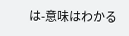は-意味はわかる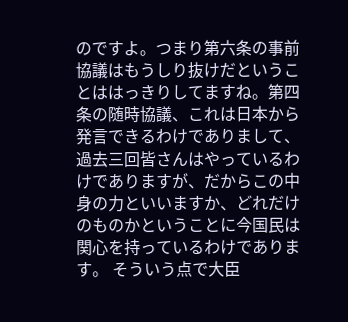のですよ。つまり第六条の事前協議はもうしり抜けだということははっきりしてますね。第四条の随時協議、これは日本から発言できるわけでありまして、過去三回皆さんはやっているわけでありますが、だからこの中身の力といいますか、どれだけのものかということに今国民は関心を持っているわけであります。 そういう点で大臣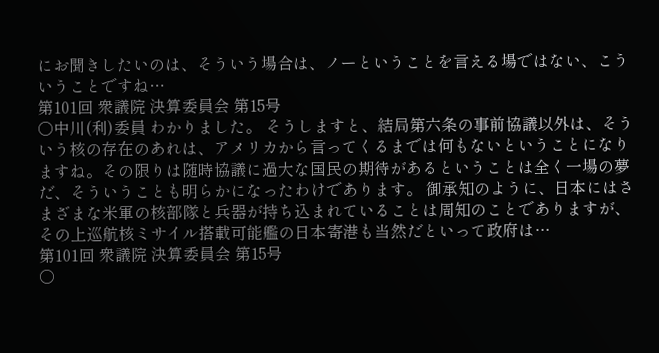にお聞きしたいのは、そういう場合は、ノーということを言える場ではない、こういうことですね…
第101回 衆議院 決算委員会 第15号
○中川(利)委員 わかりました。 そうしますと、結局第六条の事前協議以外は、そういう核の存在のあれは、アメリカから言ってくるまでは何もないということになりますね。その限りは随時協議に過大な国民の期待があるということは全く一場の夢だ、そういうことも明らかになったわけであります。 御承知のように、日本にはさまざまな米軍の核部隊と兵器が持ち込まれていることは周知のことでありますが、その上巡航核ミサイル搭載可能艦の日本寄港も当然だといって政府は…
第101回 衆議院 決算委員会 第15号
○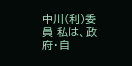中川(利)委員 私は、政府・自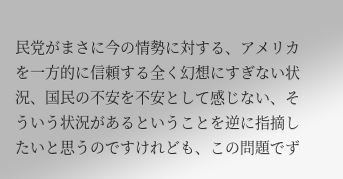民党がまさに今の情勢に対する、アメリカを一方的に信頼する全く幻想にすぎない状況、国民の不安を不安として感じない、そういう状況があるということを逆に指摘したいと思うのですけれども、この問題でず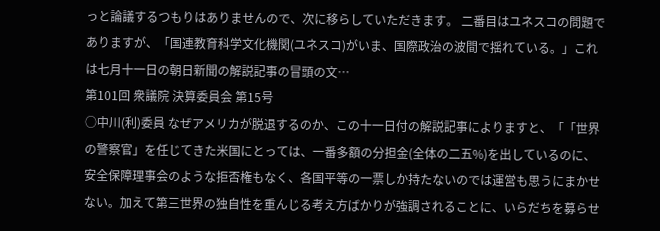っと論議するつもりはありませんので、次に移らしていただきます。 二番目はユネスコの問題でありますが、「国連教育科学文化機関(ユネスコ)がいま、国際政治の波間で揺れている。」これは七月十一日の朝日新聞の解説記事の冒頭の文…
第101回 衆議院 決算委員会 第15号
○中川(利)委員 なぜアメリカが脱退するのか、この十一日付の解説記事によりますと、「「世界の警察官」を任じてきた米国にとっては、一番多額の分担金(全体の二五%)を出しているのに、安全保障理事会のような拒否権もなく、各国平等の一票しか持たないのでは運営も思うにまかせない。加えて第三世界の独自性を重んじる考え方ばかりが強調されることに、いらだちを募らせ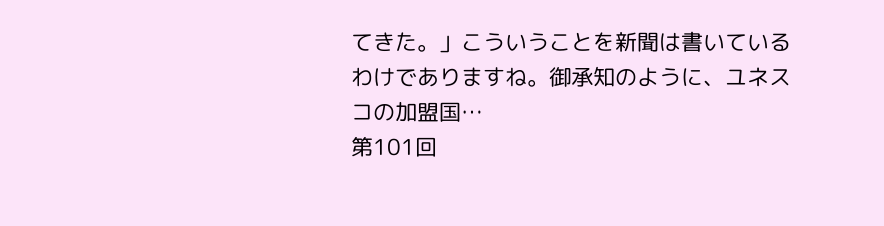てきた。」こういうことを新聞は書いているわけでありますね。御承知のように、ユネスコの加盟国…
第101回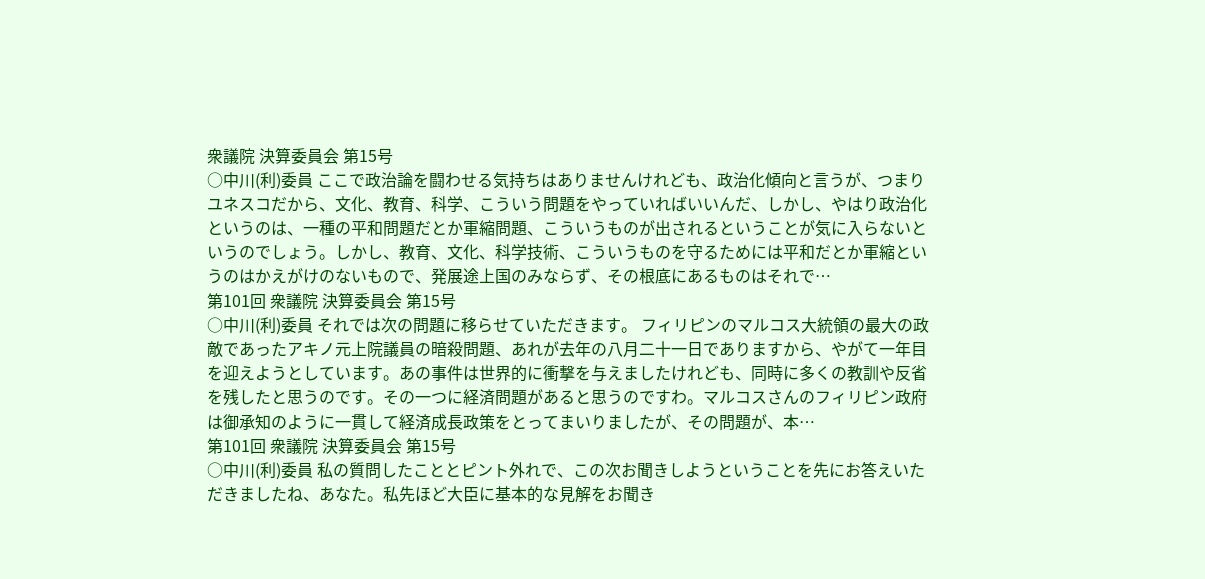衆議院 決算委員会 第15号
○中川(利)委員 ここで政治論を闘わせる気持ちはありませんけれども、政治化傾向と言うが、つまりユネスコだから、文化、教育、科学、こういう問題をやっていればいいんだ、しかし、やはり政治化というのは、一種の平和問題だとか軍縮問題、こういうものが出されるということが気に入らないというのでしょう。しかし、教育、文化、科学技術、こういうものを守るためには平和だとか軍縮というのはかえがけのないもので、発展途上国のみならず、その根底にあるものはそれで…
第101回 衆議院 決算委員会 第15号
○中川(利)委員 それでは次の問題に移らせていただきます。 フィリピンのマルコス大統領の最大の政敵であったアキノ元上院議員の暗殺問題、あれが去年の八月二十一日でありますから、やがて一年目を迎えようとしています。あの事件は世界的に衝撃を与えましたけれども、同時に多くの教訓や反省を残したと思うのです。その一つに経済問題があると思うのですわ。マルコスさんのフィリピン政府は御承知のように一貫して経済成長政策をとってまいりましたが、その問題が、本…
第101回 衆議院 決算委員会 第15号
○中川(利)委員 私の質問したこととピント外れで、この次お聞きしようということを先にお答えいただきましたね、あなた。私先ほど大臣に基本的な見解をお聞き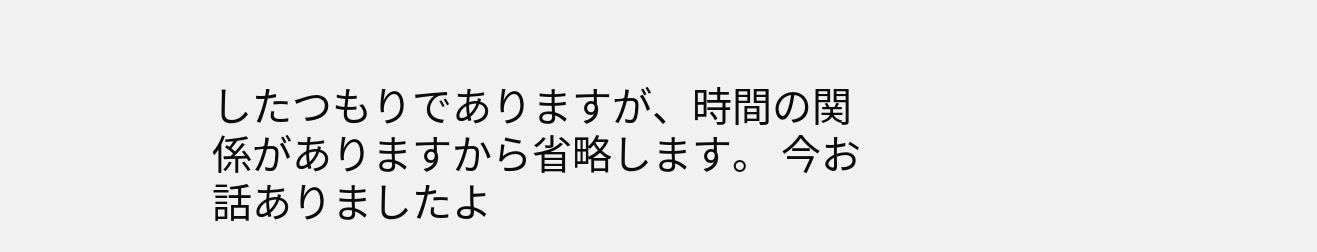したつもりでありますが、時間の関係がありますから省略します。 今お話ありましたよ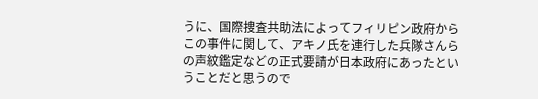うに、国際捜査共助法によってフィリピン政府からこの事件に関して、アキノ氏を連行した兵隊さんらの声紋鑑定などの正式要請が日本政府にあったということだと思うので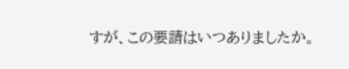すが、この要請はいつありましたか。